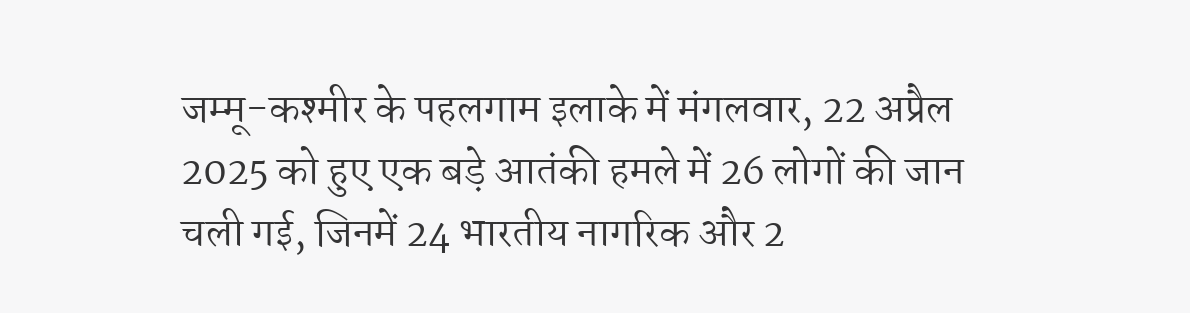जम्मू-कश्मीर के पहलगाम इलाके में मंगलवार, 22 अप्रैल 2025 को हुए एक बड़े आतंकी हमले में 26 लोगों की जान चली गई, जिनमें 24 भारतीय नागरिक और 2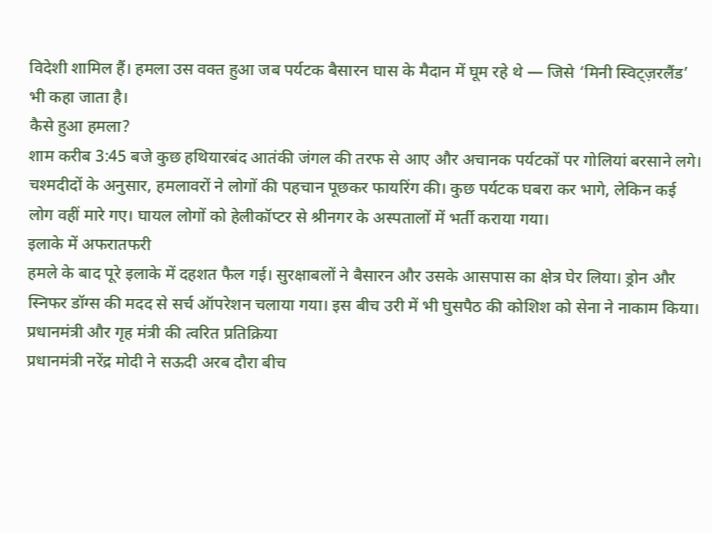विदेशी शामिल हैं। हमला उस वक्त हुआ जब पर्यटक बैसारन घास के मैदान में घूम रहे थे — जिसे ‘मिनी स्विट्ज़रलैंड’ भी कहा जाता है।
कैसे हुआ हमला?
शाम करीब 3:45 बजे कुछ हथियारबंद आतंकी जंगल की तरफ से आए और अचानक पर्यटकों पर गोलियां बरसाने लगे। चश्मदीदों के अनुसार, हमलावरों ने लोगों की पहचान पूछकर फायरिंग की। कुछ पर्यटक घबरा कर भागे, लेकिन कई लोग वहीं मारे गए। घायल लोगों को हेलीकॉप्टर से श्रीनगर के अस्पतालों में भर्ती कराया गया।
इलाके में अफरातफरी
हमले के बाद पूरे इलाके में दहशत फैल गई। सुरक्षाबलों ने बैसारन और उसके आसपास का क्षेत्र घेर लिया। ड्रोन और स्निफर डॉग्स की मदद से सर्च ऑपरेशन चलाया गया। इस बीच उरी में भी घुसपैठ की कोशिश को सेना ने नाकाम किया।
प्रधानमंत्री और गृह मंत्री की त्वरित प्रतिक्रिया
प्रधानमंत्री नरेंद्र मोदी ने सऊदी अरब दौरा बीच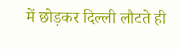में छोड़कर दिल्ली लौटते ही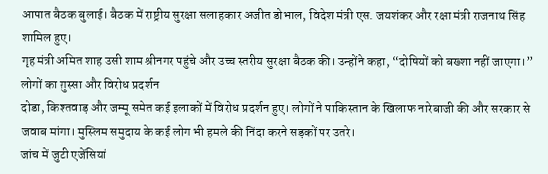आपात बैठक बुलाई। बैठक में राष्ट्रीय सुरक्षा सलाहकार अजीत डोभाल, विदेश मंत्री एस. जयशंकर और रक्षा मंत्री राजनाथ सिंह शामिल हुए।
गृह मंत्री अमित शाह उसी शाम श्रीनगर पहुंचे और उच्च स्तरीय सुरक्षा बैठक की। उन्होंने कहा, “दोषियों को बख्शा नहीं जाएगा।”
लोगों का ग़ुस्सा और विरोध प्रदर्शन
दोडा, किश्तवाड़ और जम्मू समेत कई इलाकों में विरोध प्रदर्शन हुए। लोगों ने पाकिस्तान के खिलाफ नारेबाजी की और सरकार से जवाब मांगा। मुस्लिम समुदाय के कई लोग भी हमले की निंदा करने सड़कों पर उतरे।
जांच में जुटी एजेंसियां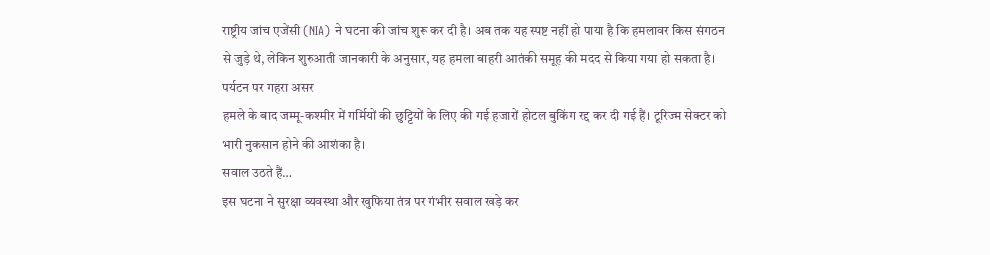राष्ट्रीय जांच एजेंसी (NIA) ने घटना की जांच शुरू कर दी है। अब तक यह स्पष्ट नहीं हो पाया है कि हमलावर किस संगठन से जुड़े थे, लेकिन शुरुआती जानकारी के अनुसार, यह हमला बाहरी आतंकी समूह की मदद से किया गया हो सकता है।
पर्यटन पर गहरा असर
हमले के बाद जम्मू-कश्मीर में गर्मियों की छुट्टियों के लिए की गई हजारों होटल बुकिंग रद्द कर दी गई हैं। टूरिज्म सेक्टर को भारी नुकसान होने की आशंका है।
सवाल उठते हैं…
इस घटना ने सुरक्षा व्यवस्था और खुफिया तंत्र पर गंभीर सवाल खड़े कर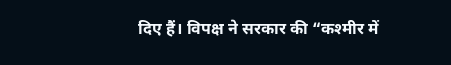दिए हैं। विपक्ष ने सरकार की “कश्मीर में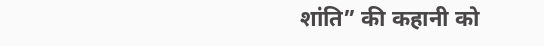शांति” की कहानी को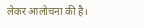लेकर आलोचना की है।